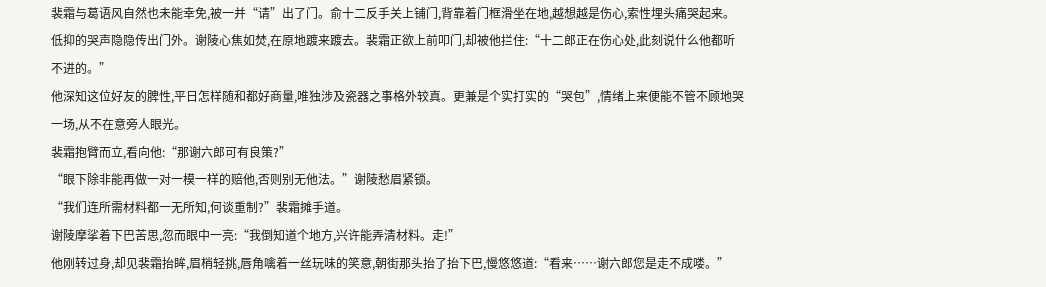裴霜与葛语风自然也未能幸免,被一并“请”出了门。俞十二反手关上铺门,背靠着门框滑坐在地,越想越是伤心,索性埋头痛哭起来。
低抑的哭声隐隐传出门外。谢陵心焦如焚,在原地踱来踱去。裴霜正欲上前叩门,却被他拦住:“十二郎正在伤心处,此刻说什么他都听不进的。”
他深知这位好友的脾性,平日怎样随和都好商量,唯独涉及瓷器之事格外较真。更兼是个实打实的“哭包”,情绪上来便能不管不顾地哭一场,从不在意旁人眼光。
裴霜抱臂而立,看向他:“那谢六郎可有良策?”
“眼下除非能再做一对一模一样的赔他,否则别无他法。”谢陵愁眉紧锁。
“我们连所需材料都一无所知,何谈重制?”裴霜摊手道。
谢陵摩挲着下巴苦思,忽而眼中一亮:“我倒知道个地方,兴许能弄清材料。走!”
他刚转过身,却见裴霜抬眸,眉梢轻挑,唇角噙着一丝玩味的笑意,朝街那头抬了抬下巴,慢悠悠道:“看来……谢六郎您是走不成喽。”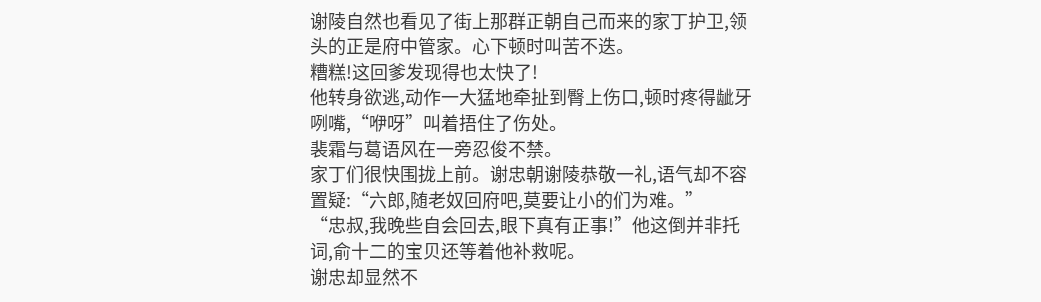谢陵自然也看见了街上那群正朝自己而来的家丁护卫,领头的正是府中管家。心下顿时叫苦不迭。
糟糕!这回爹发现得也太快了!
他转身欲逃,动作一大猛地牵扯到臀上伤口,顿时疼得龇牙咧嘴,“咿呀”叫着捂住了伤处。
裴霜与葛语风在一旁忍俊不禁。
家丁们很快围拢上前。谢忠朝谢陵恭敬一礼,语气却不容置疑:“六郎,随老奴回府吧,莫要让小的们为难。”
“忠叔,我晚些自会回去,眼下真有正事!”他这倒并非托词,俞十二的宝贝还等着他补救呢。
谢忠却显然不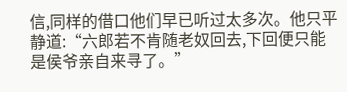信,同样的借口他们早已听过太多次。他只平静道:“六郎若不肯随老奴回去,下回便只能是侯爷亲自来寻了。”